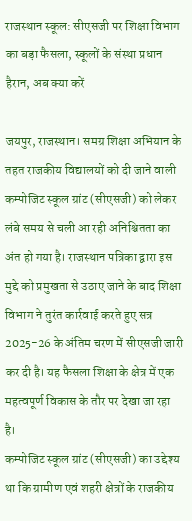राजस्थान स्कूल: सीएसजी पर शिक्षा विभाग का बड़ा फैसला, स्कूलों के संस्था प्रधान हैरान, अब क्या करें

जयपुर, राजस्थान। समग्र शिक्षा अभियान के तहत राजकीय विद्यालयों को दी जाने वाली कम्पोजिट स्कूल ग्रांट (सीएसजी) को लेकर लंबे समय से चली आ रही अनिश्चितता का अंत हो गया है। राजस्थान पत्रिका द्वारा इस मुद्दे को प्रमुखता से उठाए जाने के बाद शिक्षा विभाग ने तुरंत कार्रवाई करते हुए सत्र 2025-26 के अंतिम चरण में सीएसजी जारी कर दी है। यह फैसला शिक्षा के क्षेत्र में एक महत्वपूर्ण विकास के तौर पर देखा जा रहा है।
कम्पोजिट स्कूल ग्रांट (सीएसजी) का उद्देश्य था कि ग्रामीण एवं शहरी क्षेत्रों के राजकीय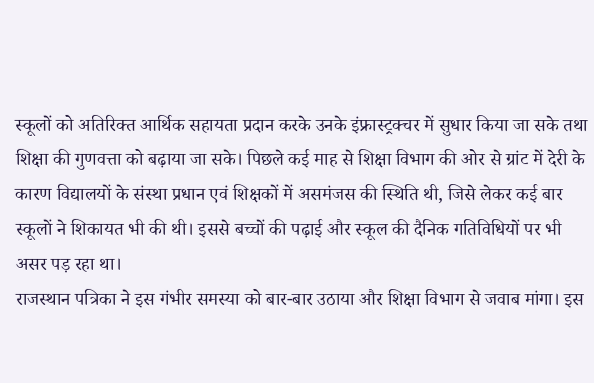स्कूलों को अतिरिक्त आर्थिक सहायता प्रदान करके उनके इंफ्रास्ट्रक्चर में सुधार किया जा सके तथा शिक्षा की गुणवत्ता को बढ़ाया जा सके। पिछले कई माह से शिक्षा विभाग की ओर से ग्रांट में देरी के कारण विद्यालयों के संस्था प्रधान एवं शिक्षकों में असमंजस की स्थिति थी, जिसे लेकर कई बार स्कूलों ने शिकायत भी की थी। इससे बच्चों की पढ़ाई और स्कूल की दैनिक गतिविधियों पर भी असर पड़ रहा था।
राजस्थान पत्रिका ने इस गंभीर समस्या को बार-बार उठाया और शिक्षा विभाग से जवाब मांगा। इस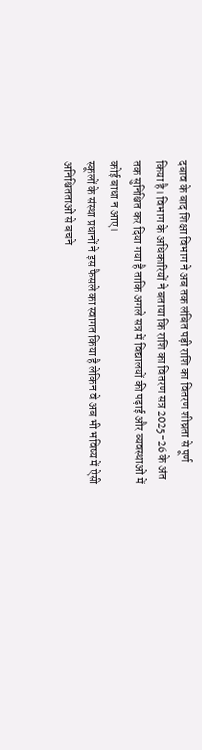दबाव के बाद शिक्षा विभाग ने अब तक लंबित पड़ी राशि का वितरण शीघ्रता से पूर्ण किया है। विभाग के अधिकारियों ने बताया कि राशि का वितरण सत्र 2025-26 के अंत तक सुनिश्चित कर दिया गया है ताकि अगले सत्र में विद्यालयों की पढ़ाई और व्यवस्थाओं में कोई बाधा न आए।
स्कूलों के संस्था प्रधानों ने इस फैसले का स्वागत किया है लेकिन वे अब भी भविष्य में ऐसी अनिश्चितताओं से बचने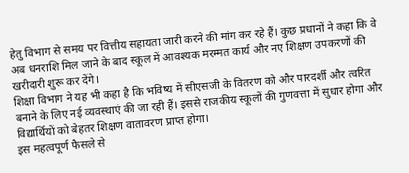हेतु विभाग से समय पर वित्तीय सहायता जारी करने की मांग कर रहे हैं। कुछ प्रधानों ने कहा कि वे अब धनराशि मिल जाने के बाद स्कूल में आवश्यक मरम्मत कार्य और नए शिक्षण उपकरणों की खरीदारी शुरू कर देंगे।
शिक्षा विभाग ने यह भी कहा है कि भविष्य में सीएसजी के वितरण को और पारदर्शी और त्वरित बनाने के लिए नई व्यवस्थाएं की जा रही हैं। इससे राजकीय स्कूलों की गुणवत्ता में सुधार होगा और विद्यार्थियों को बेहतर शिक्षण वातावरण प्राप्त होगा।
इस महत्वपूर्ण फैसले से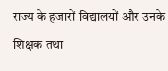राज्य के हजारों विद्यालयों और उनके शिक्षक तथा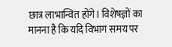छात्र लाभान्वित होंगे। विशेषज्ञों का मानना है कि यदि विभाग समय पर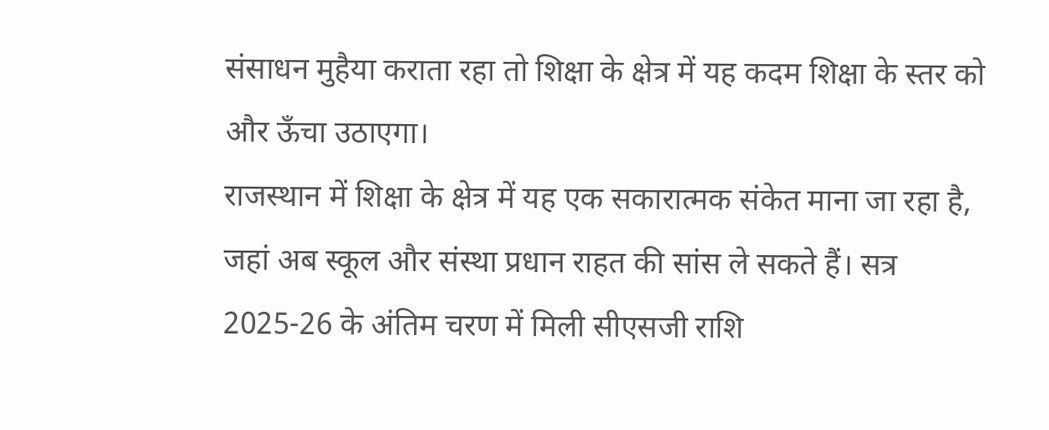संसाधन मुहैया कराता रहा तो शिक्षा के क्षेत्र में यह कदम शिक्षा के स्तर को और ऊँचा उठाएगा।
राजस्थान में शिक्षा के क्षेत्र में यह एक सकारात्मक संकेत माना जा रहा है, जहां अब स्कूल और संस्था प्रधान राहत की सांस ले सकते हैं। सत्र 2025-26 के अंतिम चरण में मिली सीएसजी राशि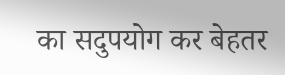का सदुपयोग कर बेहतर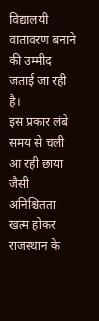विद्यालयी वातावरण बनाने की उम्मीद जताई जा रही है।
इस प्रकार लंबे समय से चली आ रही छाया जैसी अनिश्चितता खत्म होकर राजस्थान के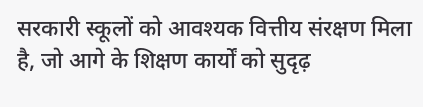सरकारी स्कूलों को आवश्यक वित्तीय संरक्षण मिला है, जो आगे के शिक्षण कार्यों को सुदृढ़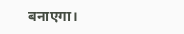बनाएगा।